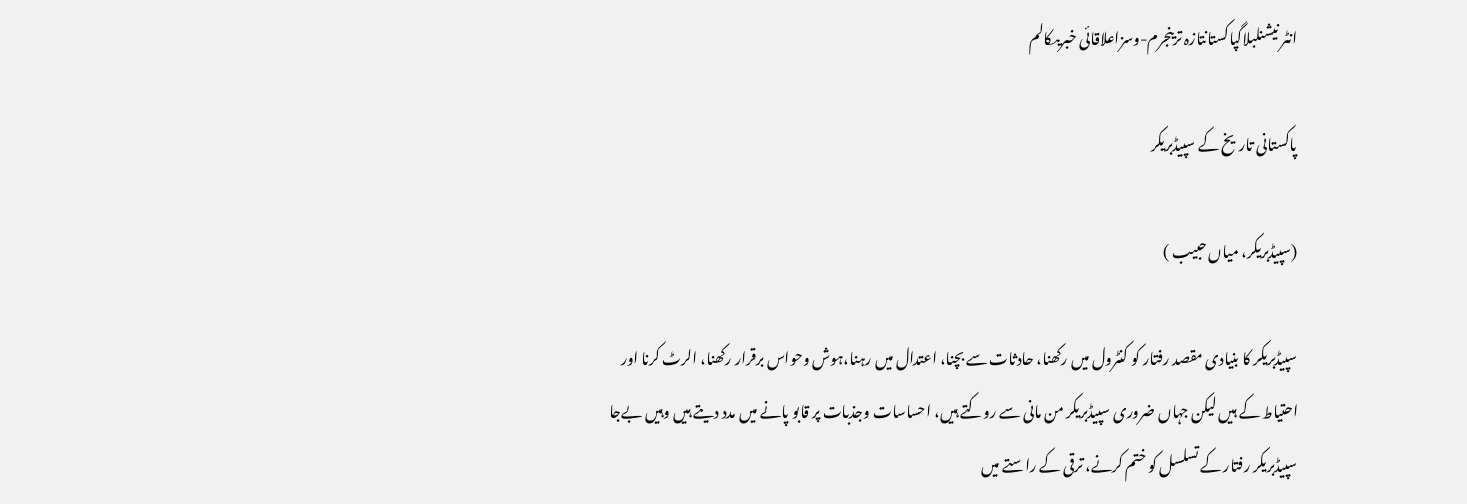انٹر نیشنلبلاگپاکستانتازہ ترینجرم-وسزاعلاقائی خبریںکالم

پاکستانی تاریخ کے سپیڈبریکر

(سپیڈبریکر، میاں حبیب )

سپیڈبریکر کا بنیادی مقصد رفتار کو کنٹرول میں رکھنا، حادثات سے بچنا، اعتدال میں رہنا،ہوش وحواس برقرار رکھنا، الرٹ کرنا اور احتیاط کے ہیں لیکن جہاں ضروری سپیڈبریکر من مانی سے روکتے ہیں، احساسات وجذبات پر قابو پانے میں مدد دیتے ہیں وہیں بےجا سپیڈبریکر رفتار کے تسلسل کو ختم کرنے، ترقی کے راستے میں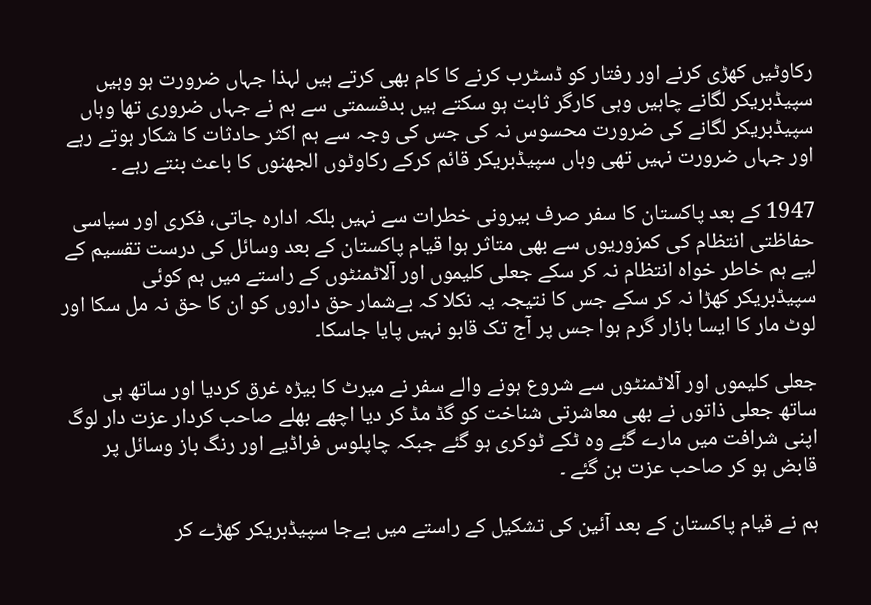رکاوٹیں کھڑی کرنے اور رفتار کو ڈسٹرب کرنے کا کام بھی کرتے ہیں لہذا جہاں ضرورت ہو وہیں سپیڈبریکر لگانے چاہیں وہی کارگر ثابت ہو سکتے ہیں بدقسمتی سے ہم نے جہاں ضروری تھا وہاں سپیڈبریکر لگانے کی ضرورت محسوس نہ کی جس کی وجہ سے ہم اکثر حادثات کا شکار ہوتے رہے اور جہاں ضرورت نہیں تھی وہاں سپیڈبریکر قائم کرکے رکاوٹوں الجھنوں کا باعث بنتے رہے ۔

1947 کے بعد پاکستان کا سفر صرف بیرونی خطرات سے نہیں بلکہ ادارہ جاتی، فکری اور سیاسی حفاظتی انتظام کی کمزوریوں سے بھی متاثر ہوا قیام پاکستان کے بعد وسائل کی درست تقسیم کے لیے ہم خاطر خواہ انتظام نہ کر سکے جعلی کلیموں اور آلاٹمنٹوں کے راستے میں ہم کوئی سپیڈبریکر کھڑا نہ کر سکے جس کا نتیجہ یہ نکلا کہ بےشمار حق داروں کو ان کا حق نہ مل سکا اور لوٹ مار کا ایسا بازار گرم ہوا جس پر آج تک قابو نہیں پایا جاسکا۔

جعلی کلیموں اور آلاٹمنٹوں سے شروع ہونے والے سفر نے میرٹ کا بیڑہ غرق کردیا اور ساتھ ہی ساتھ جعلی ذاتوں نے بھی معاشرتی شناخت کو گڈ مڈ کر دیا اچھے بھلے صاحب کردار عزت دار لوگ اپنی شرافت میں مارے گئے وہ ٹکے ٹوکری ہو گئے جبکہ چاپلوس فراڈیے اور رنگ باز وسائل پر قابض ہو کر صاحب عزت بن گئے ۔

ہم نے قیام پاکستان کے بعد آئین کی تشکیل کے راستے میں بےجا سپیڈبریکر کھڑے کر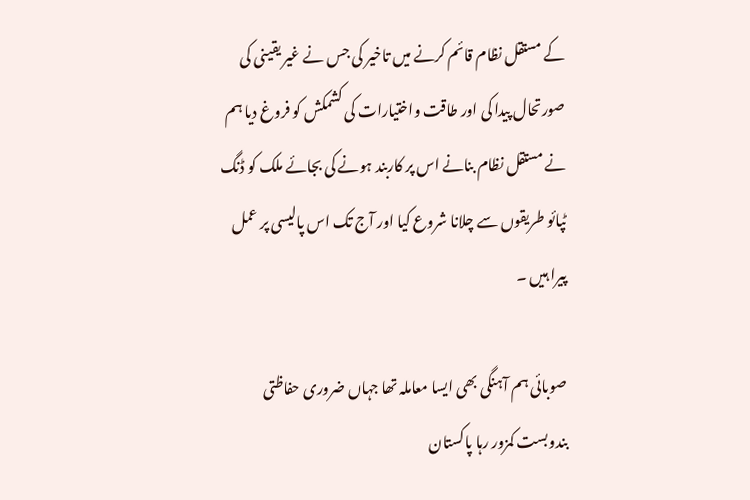کے مستقل نظام قائم کرنے میں تاخیر کی جس نے غیر یقینی کی صورتحال پیدا کی اور طاقت واختیارات کی کشمکش کو فروغ دیا ہم نے مستقل نظام بنانے اس پر کاربند ہونے کی بجائے ملک کو ڈنگ ٹپائو طریقوں سے چلانا شروع کیا اور آج تک اس پالیسی پر عمل پیرا ہیں ۔

صوبائی ہم آہنگی بھی ایسا معاملہ تھا جہاں ضروری حفاظتی بندوبست کمزور رہا پاکستان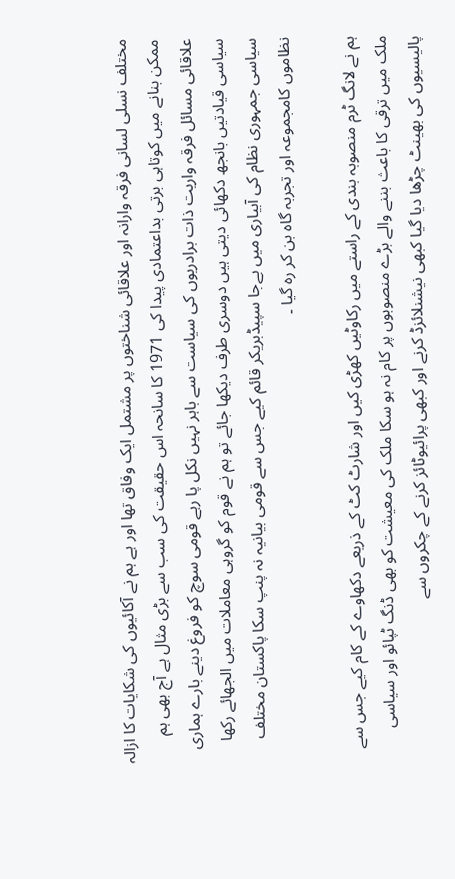مختلف نسلی لسانی فرقہ وارانہ اور علاقائی شناختوں پر مشتمل ایک وفاق تھا اور ہے ہم نے آکائیوں کی شکایات کا ازالہ ممکن بنانے میں کوتاہی برتی بداعتمادی پیدا کی 1971 کا سانحہ اس حقیقت کی سب سے بڑی مثال ہے آج بھی ہم علاقائی مسائل فرقہ واریت ذات برادریوں کی سیاست سے باہر نہیں نکل پا رہے قومی سوچ کو فروغ دینے بارے ہماری سیاسی قیادتیں بانجھ دکھائی دیتی ہیں دوسری طرف دیکھا جائے تو ہم نے قوم کو گروہی معاملات میں الجھائے رکھا سیاسی جمہوری نظام کی آبیاری میں بےجا سپیڈبریکر قائم کیے جس سے قومی بیانیہ نہ پنپ سکا پاکستان مختلف نظاموں کامجموعہ اور تجربہ گاہ بن کر رہ گیا ۔

ہم نے لانگ ٹرم منصوبہ بندی کے راستے میں رکاوٹیں کھڑی کیں اور شارٹ کٹ کے ذریعے دکھاوے کے کام کیے جس سے ملک میں ترقی کا باعث بننے والے بڑے منصوبوں پر کام نہ ہو سکا ملک کی معیشت کو بھی ڈنگ ٹپائو اور سیاسی پالیسیوں کی بھینٹ چڑھا دیا گیا کبھی نیشنلائزڈ کرنے اور کبھی پرائیوٹائز کرنے کے چکروں سے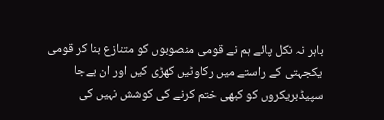باہر نہ نکل پائے ہم نے قومی منصوبوں کو متنازع بنا کر قومی یکجہتی کے راستے میں رکاوٹیں کھڑی کیں اور ان بےجا سپیڈبریکروں کو کبھی ختم کرنے کی کوشش نہیں کی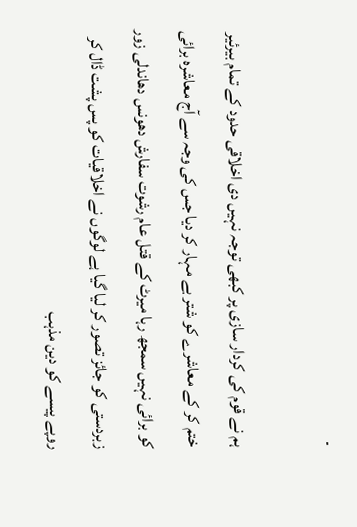۔

ہم نے قوم کی کردار سازی پر کبھی توجہ نہیں دی اخلاقی حدود کے تمام بیرئیر ختم کر کے معاشرے کو شتر بے مہار کر دیا جس کی وجہ سے آج معاشرہ برائی کو برائی نہیں سمجھ رہا میرٹ کے قتل عام رشوت سفارش دھونس دھاندلی زور زبردستی کو جائز تصور کر لیا گیا ہے لوگوں نے اخلاقیات کو پس پشت ڈال کر روپے پیسے کو دین مذہب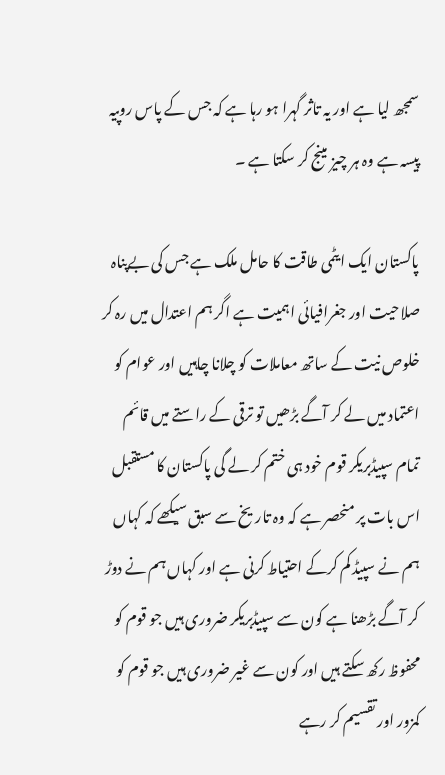سمجھ لیا ہے اور یہ تاثر گہرا ہو رہا ہے کہ جس کے پاس روپیہ پیسہ ہے وہ ہر چیز مینج کر سکتا ہے ۔

پاکستان ایک ایٹمی طاقت کا حامل ملک ہے جس کی بےپناہ صلاحیت اور جغرافیائی اہمیت ہے اگر ہم اعتدال میں رہ کر خلوص نیت کے ساتھ معاملات کو چلانا چاہیں اور عوام کو اعتماد میں لے کر آگے بڑھیں تو ترقی کے راستے میں قائم تمام سپیڈبریکر قوم خود ہی ختم کر لے گی پاکستان کا مستقبل اس بات پر منحصر ہے کہ وہ تاریخ سے سبق سیکھے کہ کہاں ہم نے سپیڈ کم کرکے احتیاط کرنی ہے اور کہاں ہم نے دوڑ کر آگے بڑھنا ہے کون سے سپیڈبریکر ضروری ہیں جو قوم کو محفوظ رکھ سکتے ہیں اور کون سے غیر ضروری ہیں جو قوم کو کمزور اور تقسیم کر رہے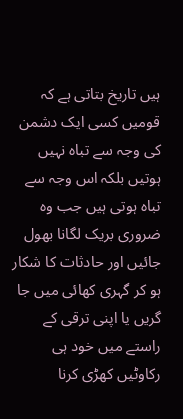ہیں تاریخ بتاتی ہے کہ قومیں کسی ایک دشمن کی وجہ سے تباہ نہیں ہوتیں بلکہ اس وجہ سے تباہ ہوتی ہیں جب وہ ضروری بریک لگانا بھول جائیں اور حادثات کا شکار ہو کر گہری کھائی میں جا گریں یا اپنی ترقی کے راستے میں خود ہی رکاوٹیں کھڑی کرنا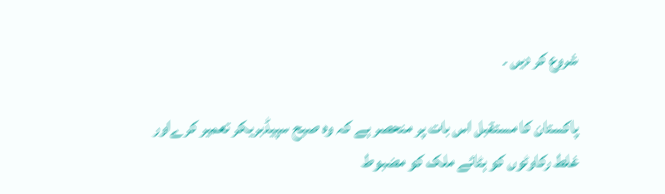شروع کر دیں ۔

پاکستان کا مستقبل اس بات پر منحصر ہے کہ وہ صیح سپیڈبریکر تعمیر کرےاور غلط رکاوٹوں کو ہٹائے ملک کو مضبوط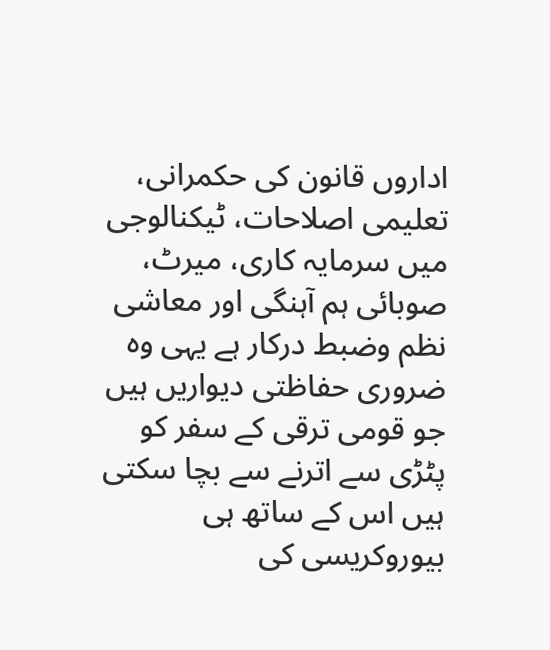اداروں قانون کی حکمرانی، تعلیمی اصلاحات، ٹیکنالوجی میں سرمایہ کاری، میرٹ، صوبائی ہم آہنگی اور معاشی نظم وضبط درکار ہے یہی وہ ضروری حفاظتی دیواریں ہیں جو قومی ترقی کے سفر کو پٹڑی سے اترنے سے بچا سکتی ہیں اس کے ساتھ ہی بیوروکریسی کی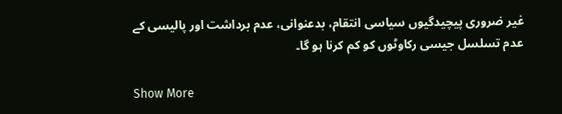غیر ضروری پیچیدگیوں سیاسی انتقام، بدعنوانی، عدم برداشت اور پالیسی کے عدم تسلسل جیسی رکاوٹوں کو کم کرنا ہو گا۔

Show More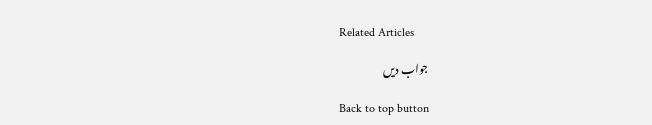Related Articles

جواب دیں

Back to top button